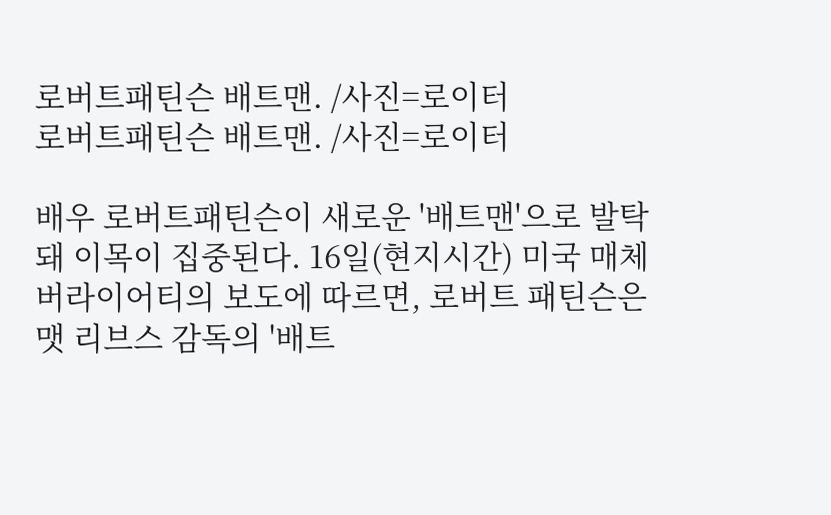로버트패틴슨 배트맨. /사진=로이터
로버트패틴슨 배트맨. /사진=로이터

배우 로버트패틴슨이 새로운 '배트맨'으로 발탁돼 이목이 집중된다. 16일(현지시간) 미국 매체 버라이어티의 보도에 따르면, 로버트 패틴슨은 맷 리브스 감독의 '배트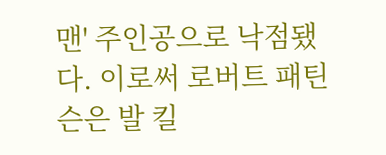맨' 주인공으로 낙점됐다. 이로써 로버트 패틴슨은 발 킬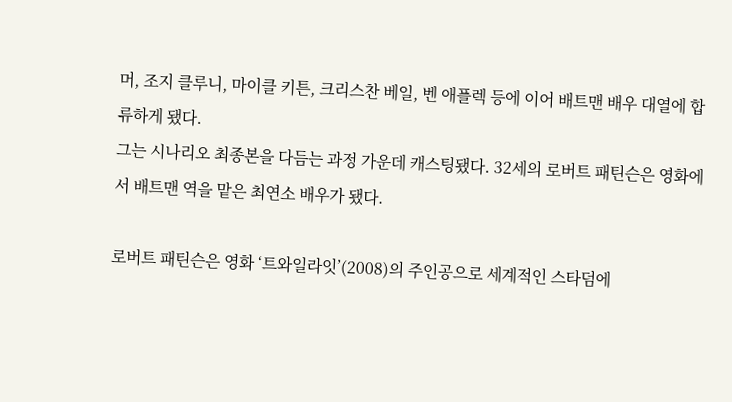머, 조지 클루니, 마이클 키튼, 크리스찬 베일, 벤 애플렉 등에 이어 배트맨 배우 대열에 합류하게 됐다.
그는 시나리오 최종본을 다듬는 과정 가운데 캐스팅됐다. 32세의 로버트 패틴슨은 영화에서 배트맨 역을 맡은 최연소 배우가 됐다.

로버트 패틴슨은 영화 ‘트와일라잇’(2008)의 주인공으로 세계적인 스타덤에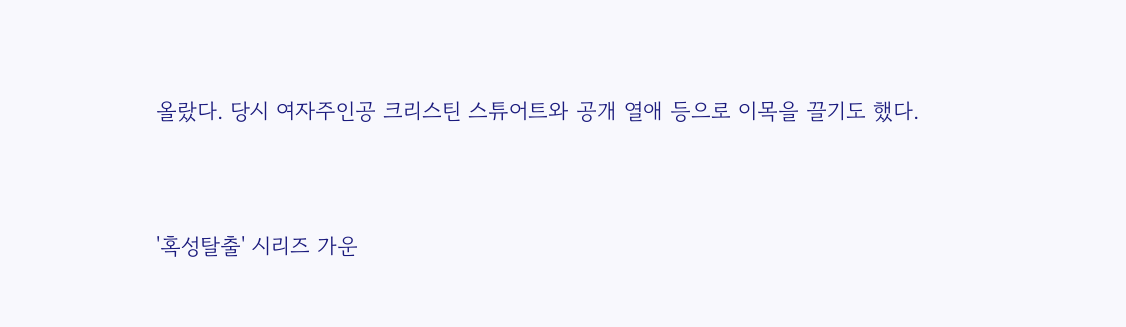올랐다. 당시 여자주인공 크리스틴 스튜어트와 공개 열애 등으로 이목을 끌기도 했다.


'혹성탈출' 시리즈 가운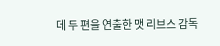데 두 편을 연출한 맷 리브스 감독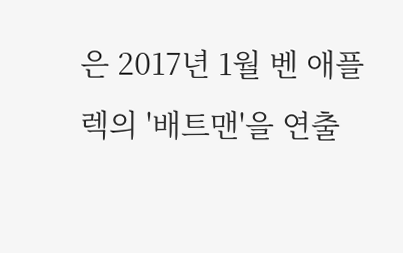은 2017년 1월 벤 애플렉의 '배트맨'을 연출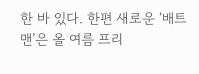한 바 있다. 한편 새로운 ‘배트맨’은 올 여름 프리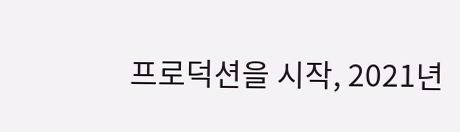프로덕션을 시작, 2021년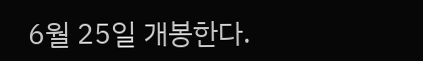6월 25일 개봉한다.